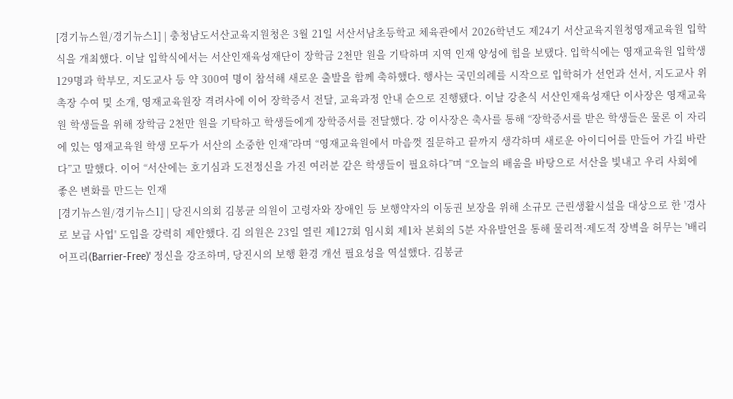[경기뉴스원/경기뉴스1] | 충청남도서산교육지원청은 3월 21일 서산서남초등학교 체육관에서 2026학년도 제24기 서산교육지원청영재교육원 입학식을 개최했다. 이날 입학식에서는 서산인재육성재단이 장학금 2천만 원을 기탁하며 지역 인재 양성에 힘을 보탰다. 입학식에는 영재교육원 입학생 129명과 학부모, 지도교사 등 약 300여 명이 참석해 새로운 출발을 함께 축하했다. 행사는 국민의례를 시작으로 입학허가 선언과 선서, 지도교사 위촉장 수여 및 소개, 영재교육원장 격려사에 이어 장학증서 전달, 교육과정 안내 순으로 진행됐다. 이날 강춘식 서산인재육성재단 이사장은 영재교육원 학생들을 위해 장학금 2천만 원을 기탁하고 학생들에게 장학증서를 전달했다. 강 이사장은 축사를 통해 “장학증서를 받은 학생들은 물론 이 자리에 있는 영재교육원 학생 모두가 서산의 소중한 인재”라며 “영재교육원에서 마음껏 질문하고 끝까지 생각하며 새로운 아이디어를 만들어 가길 바란다”고 말했다. 이어 “서산에는 호기심과 도전정신을 가진 여러분 같은 학생들이 필요하다”며 “오늘의 배움을 바탕으로 서산을 빛내고 우리 사회에 좋은 변화를 만드는 인재
[경기뉴스원/경기뉴스1] | 당진시의회 김봉균 의원이 고령자와 장애인 등 보행약자의 이동권 보장을 위해 소규모 근린생활시설을 대상으로 한 '경사로 보급 사업' 도입을 강력히 제안했다. 김 의원은 23일 열린 제127회 임시회 제1차 본회의 5분 자유발언을 통해 물리적·제도적 장벽을 허무는 '배리어프리(Barrier-Free)' 정신을 강조하며, 당진시의 보행 환경 개선 필요성을 역설했다. 김봉균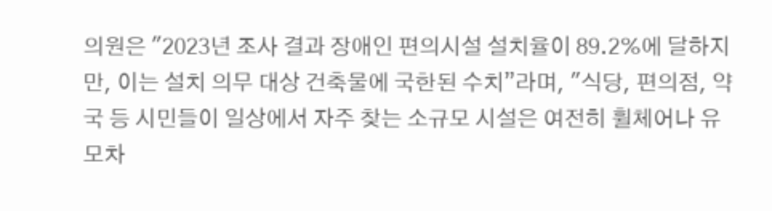의원은 "2023년 조사 결과 장애인 편의시설 설치율이 89.2%에 달하지만, 이는 설치 의무 대상 건축물에 국한된 수치”라며, "식당, 편의점, 약국 등 시민들이 일상에서 자주 찾는 소규모 시설은 여전히 휠체어나 유모차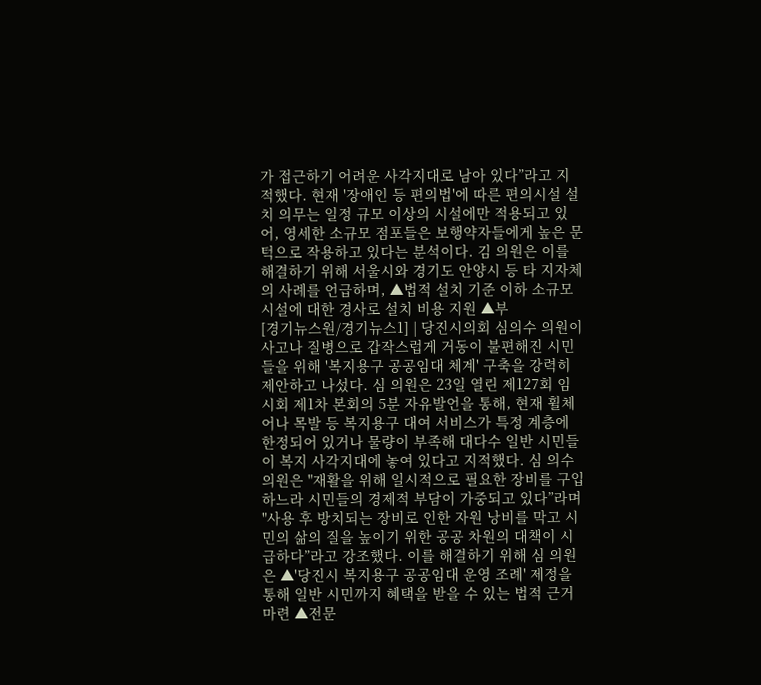가 접근하기 어려운 사각지대로 남아 있다”라고 지적했다. 현재 '장애인 등 편의법'에 따른 편의시설 설치 의무는 일정 규모 이상의 시설에만 적용되고 있어, 영세한 소규모 점포들은 보행약자들에게 높은 문턱으로 작용하고 있다는 분석이다. 김 의원은 이를 해결하기 위해 서울시와 경기도 안양시 등 타 지자체의 사례를 언급하며, ▲법적 설치 기준 이하 소규모 시설에 대한 경사로 설치 비용 지원 ▲부
[경기뉴스원/경기뉴스1] | 당진시의회 심의수 의원이 사고나 질병으로 갑작스럽게 거동이 불편해진 시민들을 위해 '복지용구 공공임대 체계' 구축을 강력히 제안하고 나섰다. 심 의원은 23일 열린 제127회 임시회 제1차 본회의 5분 자유발언을 통해, 현재 휠체어나 목발 등 복지용구 대여 서비스가 특정 계층에 한정되어 있거나 물량이 부족해 대다수 일반 시민들이 복지 사각지대에 놓여 있다고 지적했다. 심 의수 의원은 "재활을 위해 일시적으로 필요한 장비를 구입하느라 시민들의 경제적 부담이 가중되고 있다”라며 "사용 후 방치되는 장비로 인한 자원 낭비를 막고 시민의 삶의 질을 높이기 위한 공공 차원의 대책이 시급하다”라고 강조했다. 이를 해결하기 위해 심 의원은 ▲'당진시 복지용구 공공임대 운영 조례' 제정을 통해 일반 시민까지 혜택을 받을 수 있는 법적 근거 마련 ▲전문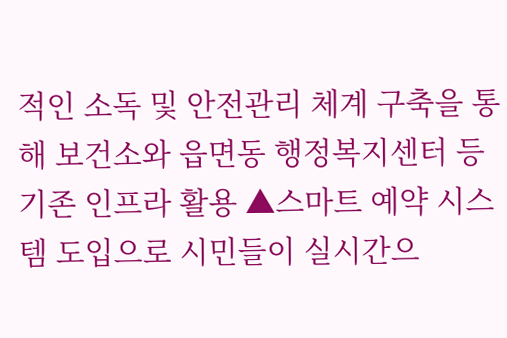적인 소독 및 안전관리 체계 구축을 통해 보건소와 읍면동 행정복지센터 등 기존 인프라 활용 ▲스마트 예약 시스템 도입으로 시민들이 실시간으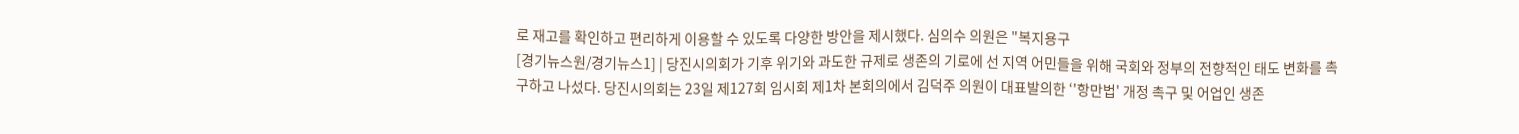로 재고를 확인하고 편리하게 이용할 수 있도록 다양한 방안을 제시했다. 심의수 의원은 "복지용구
[경기뉴스원/경기뉴스1] | 당진시의회가 기후 위기와 과도한 규제로 생존의 기로에 선 지역 어민들을 위해 국회와 정부의 전향적인 태도 변화를 촉구하고 나섰다. 당진시의회는 23일 제127회 임시회 제1차 본회의에서 김덕주 의원이 대표발의한 ‘'항만법' 개정 촉구 및 어업인 생존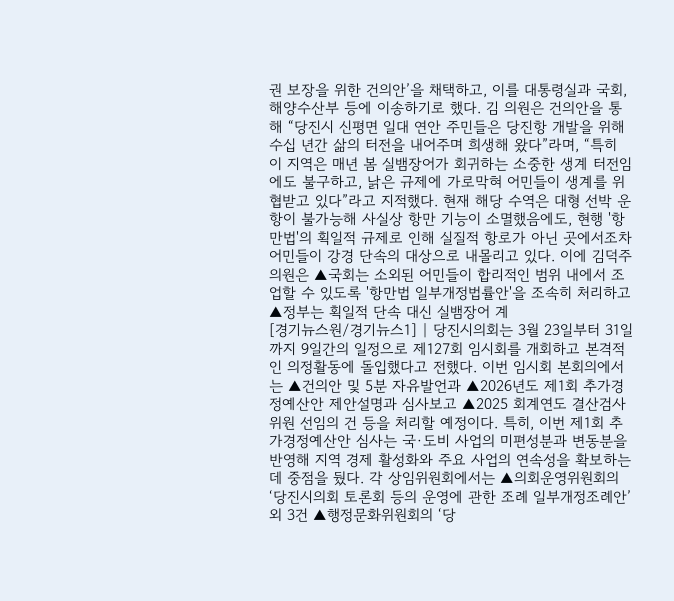권 보장을 위한 건의안’을 채택하고, 이를 대통령실과 국회, 해양수산부 등에 이송하기로 했다. 김 의원은 건의안을 통해 “당진시 신평면 일대 연안 주민들은 당진항 개발을 위해 수십 년간 삶의 터전을 내어주며 희생해 왔다”라며, “특히 이 지역은 매년 봄 실뱀장어가 회귀하는 소중한 생계 터전임에도 불구하고, 낡은 규제에 가로막혀 어민들이 생계를 위협받고 있다”라고 지적했다. 현재 해당 수역은 대형 선박 운항이 불가능해 사실상 항만 기능이 소멸했음에도, 현행 '항만법'의 획일적 규제로 인해 실질적 항로가 아닌 곳에서조차 어민들이 강경 단속의 대상으로 내몰리고 있다. 이에 김덕주 의원은 ▲국회는 소외된 어민들이 합리적인 범위 내에서 조업할 수 있도록 '항만법 일부개정법률안'을 조속히 처리하고 ▲정부는 획일적 단속 대신 실뱀장어 계
[경기뉴스원/경기뉴스1] | 당진시의회는 3월 23일부터 31일까지 9일간의 일정으로 제127회 임시회를 개회하고 본격적인 의정활동에 돌입했다고 전했다. 이번 임시회 본회의에서는 ▲건의안 및 5분 자유발언과 ▲2026년도 제1회 추가경정예산안 제안설명과 심사보고 ▲2025 회계연도 결산검사위원 선임의 건 등을 처리할 예정이다. 특히, 이번 제1회 추가경정예산안 심사는 국·도비 사업의 미편성분과 변동분을 반영해 지역 경제 활성화와 주요 사업의 연속성을 확보하는 데 중점을 뒀다. 각 상임위원회에서는 ▲의회운영위원회의 ‘당진시의회 토론회 등의 운영에 관한 조례 일부개정조례안’외 3건 ▲행정문화위원회의 ‘당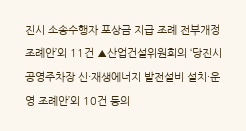진시 소송수행자 포상금 지급 조례 전부개정조례안’외 11건 ▲산업건설위원회의 ‘당진시 공영주차장 신·재생에너지 발전설비 설치·운영 조례안’외 10건 등의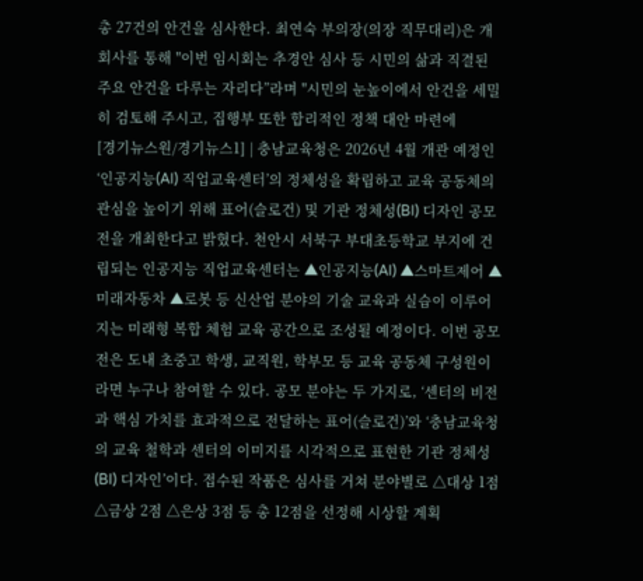총 27건의 안건을 심사한다. 최연숙 부의장(의장 직무대리)은 개회사를 통해 "이번 임시회는 추경안 심사 등 시민의 삶과 직결된 주요 안건을 다루는 자리다”라며 "시민의 눈높이에서 안건을 세밀히 검토해 주시고, 집행부 또한 합리적인 정책 대안 마련에
[경기뉴스원/경기뉴스1] | 충남교육청은 2026년 4월 개관 예정인 ‘인공지능(AI) 직업교육센터’의 정체성을 확립하고 교육 공동체의 관심을 높이기 위해 표어(슬로건) 및 기관 정체성(BI) 디자인 공모전을 개최한다고 밝혔다. 천안시 서북구 부대초등학교 부지에 건립되는 인공지능 직업교육센터는 ▲인공지능(AI) ▲스마트제어 ▲미래자동차 ▲로봇 등 신산업 분야의 기술 교육과 실습이 이루어지는 미래형 복합 체험 교육 공간으로 조성될 예정이다. 이번 공모전은 도내 초중고 학생, 교직원, 학부모 등 교육 공동체 구성원이라면 누구나 참여할 수 있다. 공모 분야는 두 가지로, ‘센터의 비전과 핵심 가치를 효과적으로 전달하는 표어(슬로건)’와 ‘충남교육청의 교육 철학과 센터의 이미지를 시각적으로 표현한 기관 정체성(BI) 디자인’이다. 접수된 작품은 심사를 거쳐 분야별로 △대상 1점 △금상 2점 △은상 3점 등 총 12점을 선정해 시상할 계획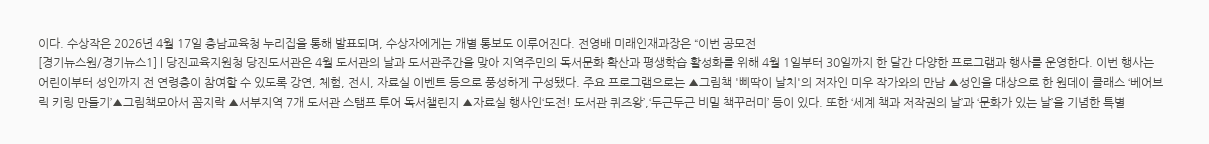이다. 수상작은 2026년 4월 17일 충남교육청 누리집을 통해 발표되며, 수상자에게는 개별 통보도 이루어진다. 전영배 미래인재과장은 “이번 공모전
[경기뉴스원/경기뉴스1] | 당진교육지원청 당진도서관은 4월 도서관의 날과 도서관주간을 맞아 지역주민의 독서문화 확산과 평생학습 활성화를 위해 4월 1일부터 30일까지 한 달간 다양한 프로그램과 행사를 운영한다. 이번 행사는 어린이부터 성인까지 전 연령층이 참여할 수 있도록 강연, 체험, 전시, 자료실 이벤트 등으로 풍성하게 구성됐다. 주요 프로그램으로는 ▲그림책 '삐딱이 날치'의 저자인 미우 작가와의 만남 ▲성인을 대상으로 한 원데이 클래스 ‘베어브릭 키링 만들기’▲그림책모아서 꼼지락 ▲서부지역 7개 도서관 스탬프 투어 독서챌린지 ▲자료실 행사인‘도전! 도서관 퀴즈왕’,‘두근두근 비밀 책꾸러미’ 등이 있다. 또한 ‘세계 책과 저작권의 날’과 ‘문화가 있는 날’을 기념한 특별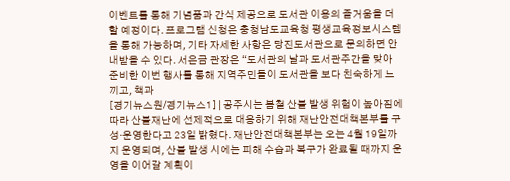이벤트를 통해 기념품과 간식 제공으로 도서관 이용의 즐거움을 더할 예정이다. 프로그램 신청은 충청남도교육청 평생교육정보시스템을 통해 가능하며, 기타 자세한 사항은 당진도서관으로 문의하면 안내받을 수 있다. 서은금 관장은 “도서관의 날과 도서관주간을 맞아 준비한 이번 행사를 통해 지역주민들이 도서관을 보다 친숙하게 느끼고, 책과
[경기뉴스원/경기뉴스1] | 공주시는 봄철 산불 발생 위험이 높아짐에 따라 산불재난에 선제적으로 대응하기 위해 재난안전대책본부를 구성·운영한다고 23일 밝혔다. 재난안전대책본부는 오는 4월 19일까지 운영되며, 산불 발생 시에는 피해 수습과 복구가 완료될 때까지 운영을 이어갈 계획이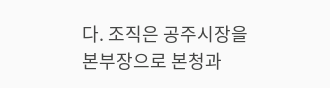다. 조직은 공주시장을 본부장으로 본청과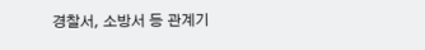경찰서, 소방서 등 관계기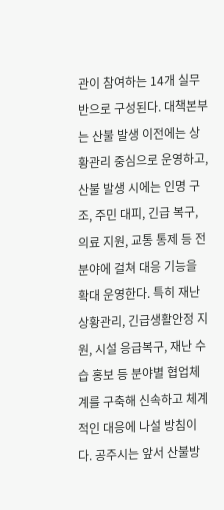관이 참여하는 14개 실무반으로 구성된다. 대책본부는 산불 발생 이전에는 상황관리 중심으로 운영하고, 산불 발생 시에는 인명 구조, 주민 대피, 긴급 복구, 의료 지원, 교통 통제 등 전 분야에 걸쳐 대응 기능을 확대 운영한다. 특히 재난상황관리, 긴급생활안정 지원, 시설 응급복구, 재난 수습 홍보 등 분야별 협업체계를 구축해 신속하고 체계적인 대응에 나설 방침이다. 공주시는 앞서 산불방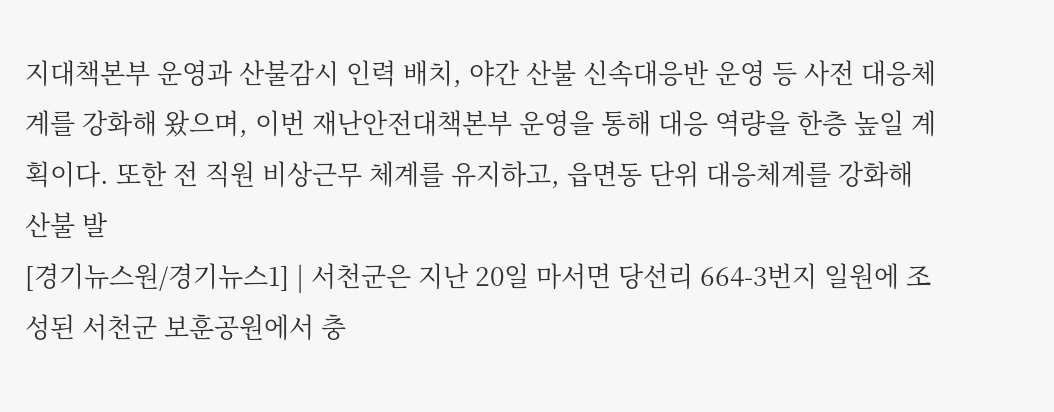지대책본부 운영과 산불감시 인력 배치, 야간 산불 신속대응반 운영 등 사전 대응체계를 강화해 왔으며, 이번 재난안전대책본부 운영을 통해 대응 역량을 한층 높일 계획이다. 또한 전 직원 비상근무 체계를 유지하고, 읍면동 단위 대응체계를 강화해 산불 발
[경기뉴스원/경기뉴스1] | 서천군은 지난 20일 마서면 당선리 664-3번지 일원에 조성된 서천군 보훈공원에서 충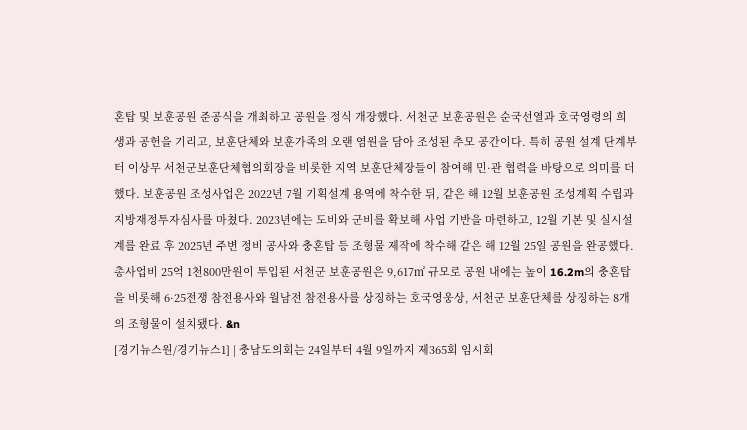혼탑 및 보훈공원 준공식을 개최하고 공원을 정식 개장했다. 서천군 보훈공원은 순국선열과 호국영령의 희생과 공헌을 기리고, 보훈단체와 보훈가족의 오랜 염원을 담아 조성된 추모 공간이다. 특히 공원 설계 단계부터 이상무 서천군보훈단체협의회장을 비롯한 지역 보훈단체장들이 참여해 민·관 협력을 바탕으로 의미를 더했다. 보훈공원 조성사업은 2022년 7월 기획설계 용역에 착수한 뒤, 같은 해 12월 보훈공원 조성계획 수립과 지방재정투자심사를 마쳤다. 2023년에는 도비와 군비를 확보해 사업 기반을 마련하고, 12월 기본 및 실시설계를 완료 후 2025년 주변 정비 공사와 충혼탑 등 조형물 제작에 착수해 같은 해 12월 25일 공원을 완공했다. 총사업비 25억 1천800만원이 투입된 서천군 보훈공원은 9,617㎡ 규모로 공원 내에는 높이 16.2m의 충혼탑을 비롯해 6·25전쟁 참전용사와 월남전 참전용사를 상징하는 호국영웅상, 서천군 보훈단체를 상징하는 8개의 조형물이 설치됐다. &n
[경기뉴스원/경기뉴스1] | 충남도의회는 24일부터 4월 9일까지 제365회 임시회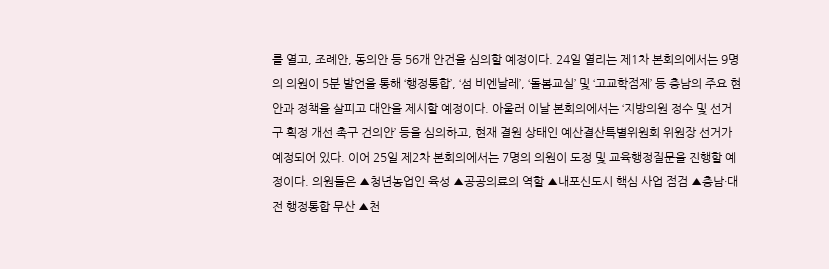를 열고, 조례안, 동의안 등 56개 안건을 심의할 예정이다. 24일 열리는 제1차 본회의에서는 9명의 의원이 5분 발언을 통해 ‘행정통합’, ‘섬 비엔날레’, ‘돌봄교실’ 및 ‘고교학점제’ 등 충남의 주요 현안과 정책을 살피고 대안을 제시할 예정이다. 아울러 이날 본회의에서는 ‘지방의원 정수 및 선거구 획정 개선 촉구 건의안’ 등을 심의하고, 현재 결원 상태인 예산결산특별위원회 위원장 선거가 예정되어 있다. 이어 25일 제2차 본회의에서는 7명의 의원이 도정 및 교육행정질문을 진행할 예정이다. 의원들은 ▲청년농업인 육성 ▲공공의료의 역할 ▲내포신도시 핵심 사업 점검 ▲충남·대전 행정통합 무산 ▲천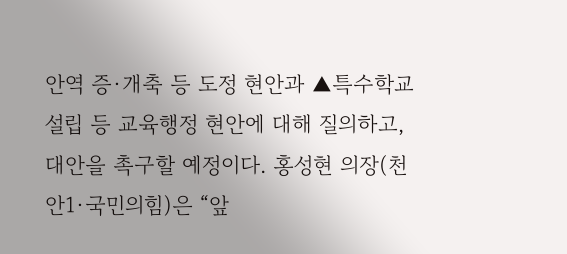안역 증·개축 등 도정 현안과 ▲특수학교 설립 등 교육행정 현안에 대해 질의하고, 대안을 촉구할 예정이다. 홍성현 의장(천안1·국민의힘)은 “앞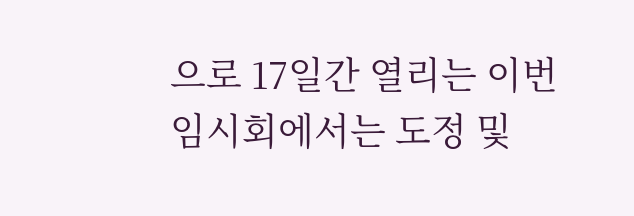으로 17일간 열리는 이번 임시회에서는 도정 및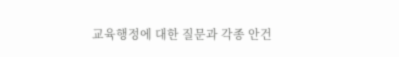교육행정에 대한 질문과 각종 안건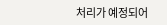처리가 예정되어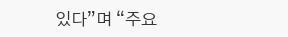있다”며 “주요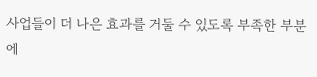사업들이 더 나은 효과를 거둘 수 있도록 부족한 부분에